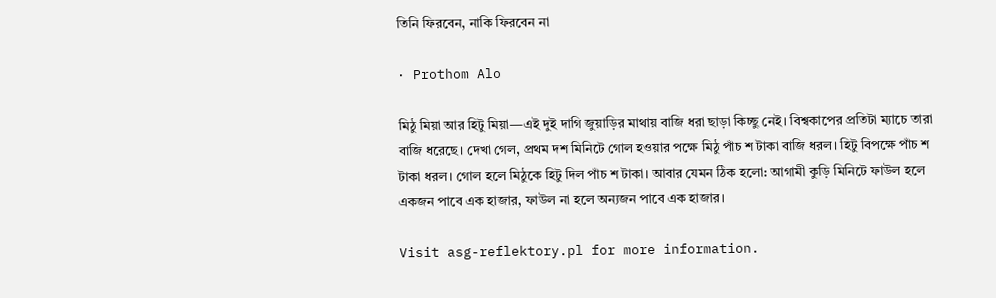তিনি ফিরবেন, নাকি ফিরবেন না

· Prothom Alo

মিঠু মিয়া আর হিটু মিয়া—এই দুই দাগি জুয়াড়ির মাথায় বাজি ধরা ছাড়া কিচ্ছু নেই। বিশ্বকাপের প্রতিটা ম্যাচে তারা বাজি ধরেছে। দেখা গেল, প্রথম দশ মিনিটে গোল হওয়ার পক্ষে মিঠু পাঁচ শ টাকা বাজি ধরল। হিটু বিপক্ষে পাঁচ শ টাকা ধরল। গোল হলে মিঠুকে হিটু দিল পাঁচ শ টাকা। আবার যেমন ঠিক হলো: আগামী কুড়ি মিনিটে ফাউল হলে একজন পাবে এক হাজার, ফাউল না হলে অন্যজন পাবে এক হাজার।

Visit asg-reflektory.pl for more information.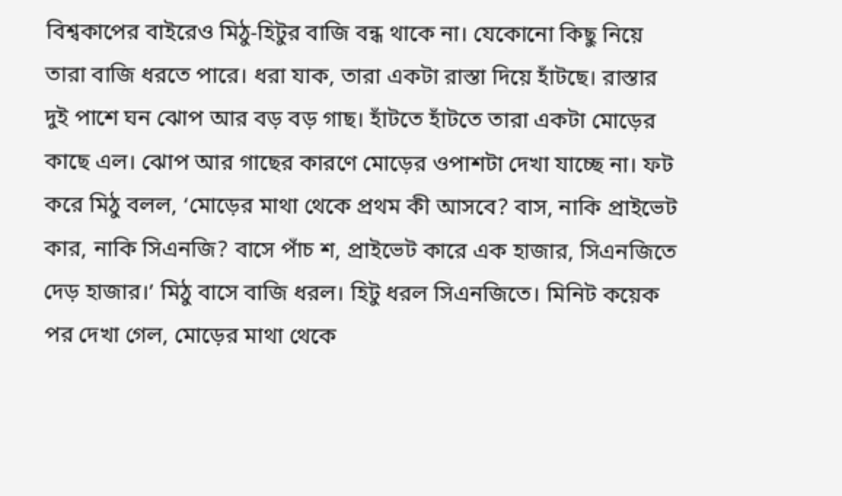বিশ্বকাপের বাইরেও মিঠু-হিটুর বাজি বন্ধ থাকে না। যেকোনো কিছু নিয়ে তারা বাজি ধরতে পারে। ধরা যাক, তারা একটা রাস্তা দিয়ে হাঁটছে। রাস্তার দুই পাশে ঘন ঝোপ আর বড় বড় গাছ। হাঁটতে হাঁটতে তারা একটা মোড়ের কাছে এল। ঝোপ আর গাছের কারণে মোড়ের ওপাশটা দেখা যাচ্ছে না। ফট করে মিঠু বলল, ‘মোড়ের মাথা থেকে প্রথম কী আসবে? বাস, নাকি প্রাইভেট কার, নাকি সিএনজি? বাসে পাঁচ শ, প্রাইভেট কারে এক হাজার, সিএনজিতে দেড় হাজার।’ মিঠু বাসে বাজি ধরল। হিটু ধরল সিএনজিতে। মিনিট কয়েক পর দেখা গেল, মোড়ের মাথা থেকে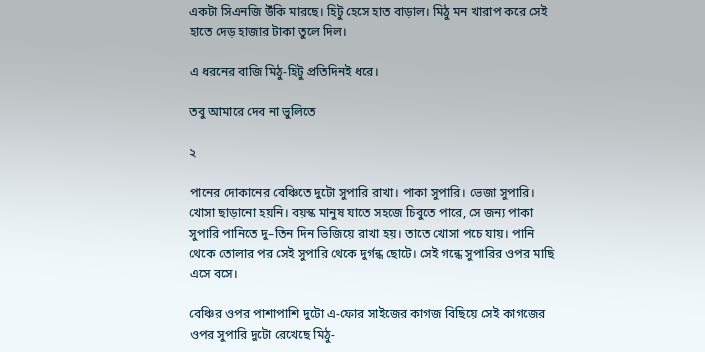একটা সিএনজি উঁকি মারছে। হিটু হেসে হাত বাড়াল। মিঠু মন খারাপ করে সেই হাতে দেড় হাজার টাকা তুলে দিল।

এ ধরনের বাজি মিঠু-হিটু প্রতিদিনই ধরে।

তবু আমারে দেব না ভুলিতে

২

পানের দোকানের বেঞ্চিতে দুটো সুপারি রাখা। পাকা সুপারি। ভেজা সুপারি। খোসা ছাড়ানো হয়নি। বয়স্ক মানুষ যাতে সহজে চিবুতে পারে, সে জন্য পাকা সুপারি পানিতে দু–তিন দিন ভিজিয়ে রাখা হয়। তাতে খোসা পচে যায়। পানি থেকে তোলার পর সেই সুপারি থেকে দুর্গন্ধ ছোটে। সেই গন্ধে সুপারির ওপর মাছি এসে বসে।

বেঞ্চির ওপর পাশাপাশি দুটো এ-ফোর সাইজের কাগজ বিছিয়ে সেই কাগজের ওপর সুপারি দুটো রেখেছে মিঠু-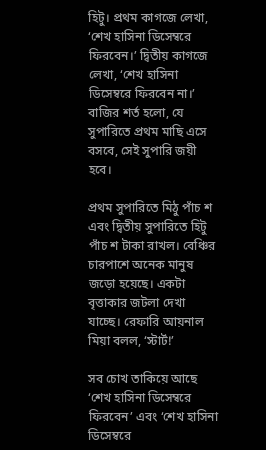হিটু। প্রথম কাগজে লেখা, ‘শেখ হাসিনা ডিসেম্বরে ফিরবেন।’ দ্বিতীয় কাগজে লেখা, ‘শেখ হাসিনা ডিসেম্বরে ফিরবেন না।’ বাজির শর্ত হলো, যে সুপারিতে প্রথম মাছি এসে বসবে, সেই সুপারি জয়ী হবে।

প্রথম সুপারিতে মিঠু পাঁচ শ এবং দ্বিতীয় সুপারিতে হিটু পাঁচ শ টাকা রাখল। বেঞ্চির চারপাশে অনেক মানুষ জড়ো হয়েছে। একটা বৃত্তাকার জটলা দেখা যাচ্ছে। রেফারি আয়নাল মিয়া বলল, ‘স্টার্ট!’

সব চোখ তাকিয়ে আছে ‘শেখ হাসিনা ডিসেম্বরে ফিরবেন’ এবং ‘শেখ হাসিনা ডিসেম্বরে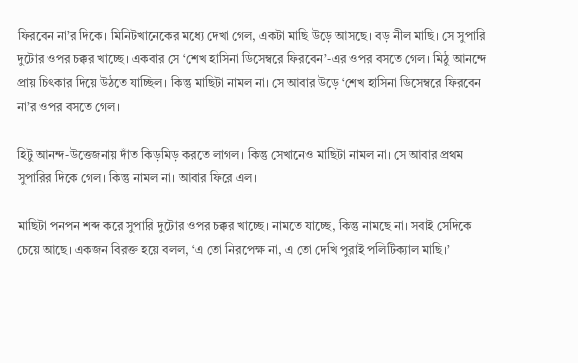ফিরবেন না’র দিকে। মিনিটখানেকের মধ্যে দেখা গেল, একটা মাছি উড়ে আসছে। বড় নীল মাছি। সে সুপারি দুটোর ওপর চক্কর খাচ্ছে। একবার সে ‘শেখ হাসিনা ডিসেম্বরে ফিরবেন’-এর ওপর বসতে গেল। মিঠু আনন্দে প্রায় চিৎকার দিয়ে উঠতে যাচ্ছিল। কিন্তু মাছিটা নামল না। সে আবার উড়ে ‘শেখ হাসিনা ডিসেম্বরে ফিরবেন না’র ওপর বসতে গেল।

হিটু আনন্দ-উত্তেজনায় দাঁত কিড়মিড় করতে লাগল। কিন্তু সেখানেও মাছিটা নামল না। সে আবার প্রথম সুপারির দিকে গেল। কিন্তু নামল না। আবার ফিরে এল।

মাছিটা পনপন শব্দ করে সুপারি দুটোর ওপর চক্কর খাচ্ছে। নামতে যাচ্ছে, কিন্তু নামছে না। সবাই সেদিকে চেয়ে আছে। একজন বিরক্ত হয়ে বলল, ‘এ তো নিরপেক্ষ না, এ তো দেখি পুরাই পলিটিক্যাল মাছি।’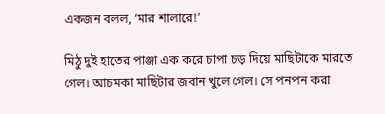একজন বলল, ‘মার শালারে!’

মিঠু দুই হাতের পাঞ্জা এক করে চাপা চড় দিয়ে মাছিটাকে মারতে গেল। আচমকা মাছিটার জবান খুলে গেল। সে পনপন করা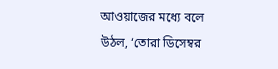আওয়াজের মধ্যে বলে উঠল, ‘তোরা ডিসেম্বর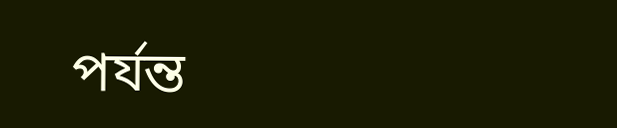পর্যন্ত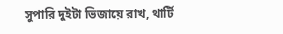সুপারি দুইটা ভিজায়ে রাখ, থার্টি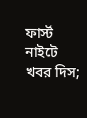ফার্স্ট নাইটে খবর দিস;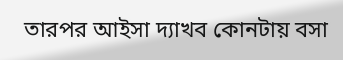তারপর আইসা দ্যাখব কোনটায় বসা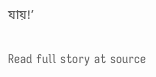যায়!’

Read full story at source